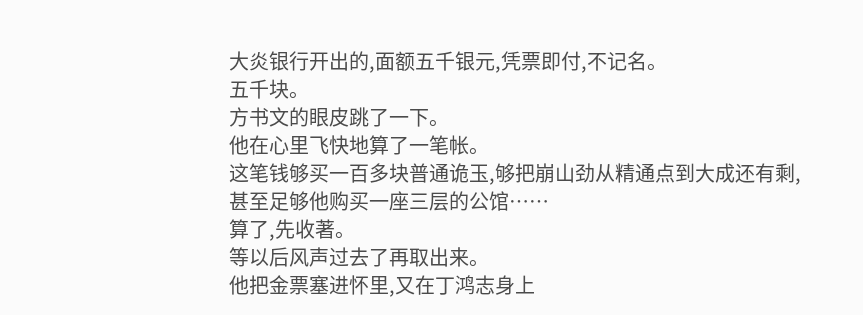大炎银行开出的,面额五千银元,凭票即付,不记名。
五千块。
方书文的眼皮跳了一下。
他在心里飞快地算了一笔帐。
这笔钱够买一百多块普通诡玉,够把崩山劲从精通点到大成还有剩,甚至足够他购买一座三层的公馆……
算了,先收著。
等以后风声过去了再取出来。
他把金票塞进怀里,又在丁鸿志身上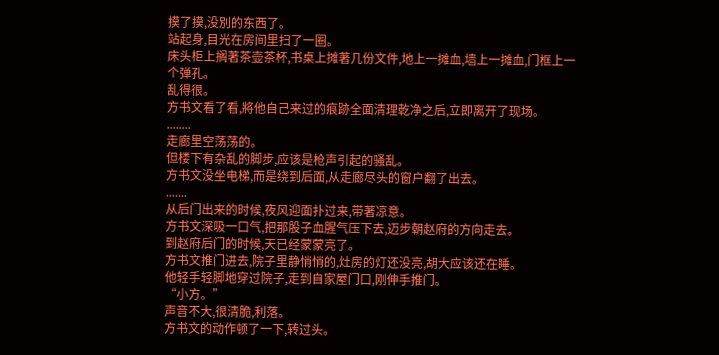摸了摸,没別的东西了。
站起身,目光在房间里扫了一圈。
床头柜上搁著茶壶茶杯,书桌上摊著几份文件,地上一摊血,墙上一摊血,门框上一个弹孔。
乱得很。
方书文看了看,將他自己来过的痕跡全面清理乾净之后,立即离开了现场。
........
走廊里空荡荡的。
但楼下有杂乱的脚步,应该是枪声引起的骚乱。
方书文没坐电梯,而是绕到后面,从走廊尽头的窗户翻了出去。
.......
从后门出来的时候,夜风迎面扑过来,带著凉意。
方书文深吸一口气,把那股子血腥气压下去,迈步朝赵府的方向走去。
到赵府后门的时候,天已经蒙蒙亮了。
方书文推门进去,院子里静悄悄的,灶房的灯还没亮,胡大应该还在睡。
他轻手轻脚地穿过院子,走到自家屋门口,刚伸手推门。
“小方。”
声音不大,很清脆,利落。
方书文的动作顿了一下,转过头。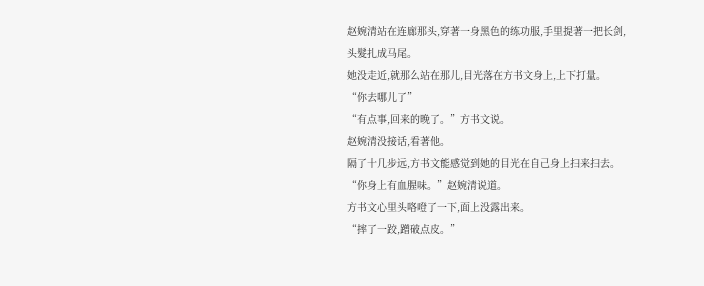赵婉清站在连廊那头,穿著一身黑色的练功服,手里提著一把长剑,头髮扎成马尾。
她没走近,就那么站在那儿,目光落在方书文身上,上下打量。
“你去哪儿了”
“有点事,回来的晚了。”方书文说。
赵婉清没接话,看著他。
隔了十几步远,方书文能感觉到她的目光在自己身上扫来扫去。
“你身上有血腥味。”赵婉清说道。
方书文心里头咯噔了一下,面上没露出来。
“摔了一跤,蹭破点皮。”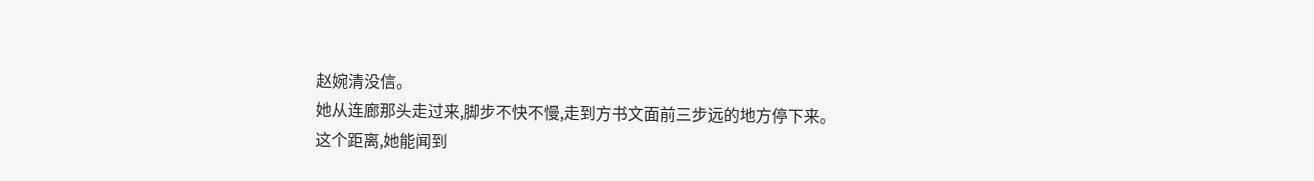赵婉清没信。
她从连廊那头走过来,脚步不快不慢,走到方书文面前三步远的地方停下来。
这个距离,她能闻到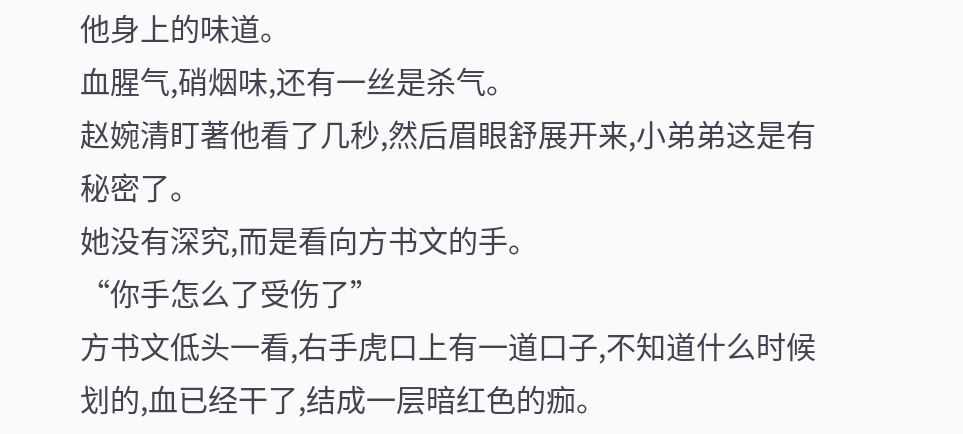他身上的味道。
血腥气,硝烟味,还有一丝是杀气。
赵婉清盯著他看了几秒,然后眉眼舒展开来,小弟弟这是有秘密了。
她没有深究,而是看向方书文的手。
“你手怎么了受伤了”
方书文低头一看,右手虎口上有一道口子,不知道什么时候划的,血已经干了,结成一层暗红色的痂。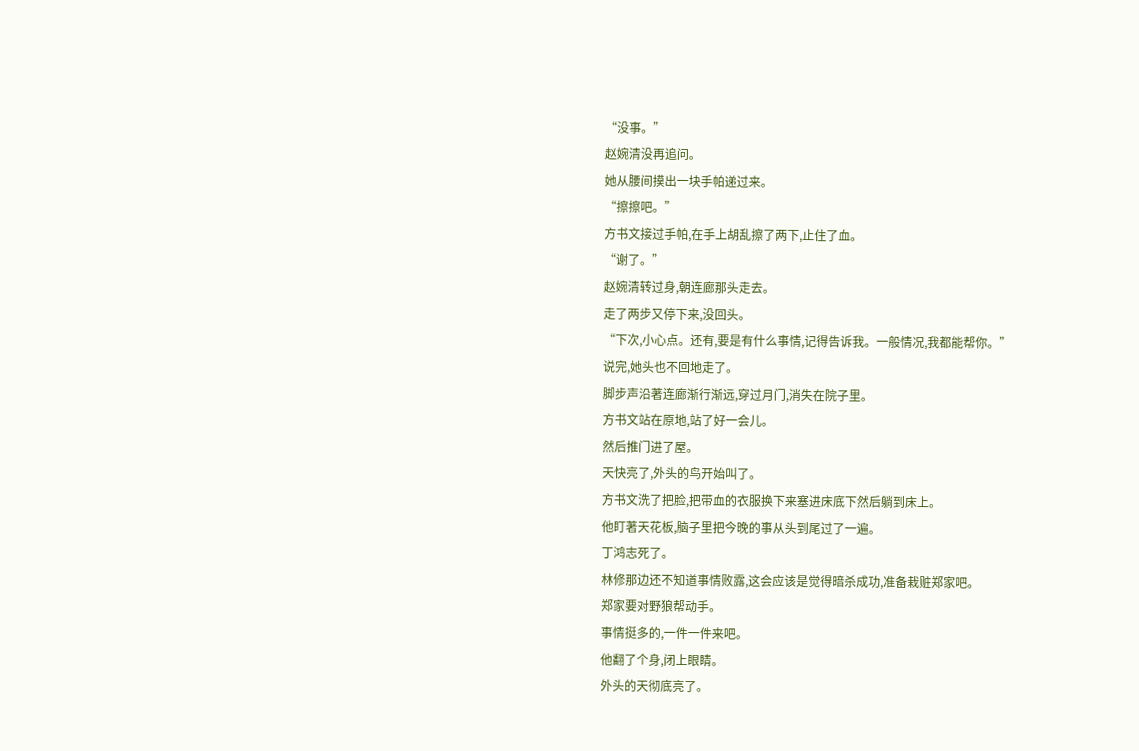“没事。”
赵婉清没再追问。
她从腰间摸出一块手帕递过来。
“擦擦吧。”
方书文接过手帕,在手上胡乱擦了两下,止住了血。
“谢了。”
赵婉清转过身,朝连廊那头走去。
走了两步又停下来,没回头。
“下次,小心点。还有,要是有什么事情,记得告诉我。一般情况,我都能帮你。”
说完,她头也不回地走了。
脚步声沿著连廊渐行渐远,穿过月门,消失在院子里。
方书文站在原地,站了好一会儿。
然后推门进了屋。
天快亮了,外头的鸟开始叫了。
方书文洗了把脸,把带血的衣服换下来塞进床底下然后躺到床上。
他盯著天花板,脑子里把今晚的事从头到尾过了一遍。
丁鸿志死了。
林修那边还不知道事情败露,这会应该是觉得暗杀成功,准备栽赃郑家吧。
郑家要对野狼帮动手。
事情挺多的,一件一件来吧。
他翻了个身,闭上眼睛。
外头的天彻底亮了。